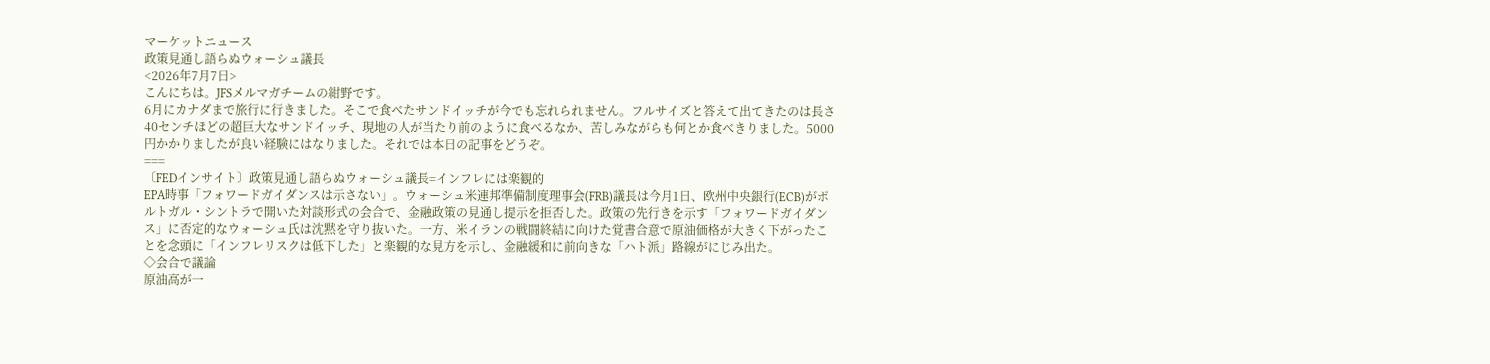マーケットニュース
政策見通し語らぬウォーシュ議長
<2026年7月7日>
こんにちは。JFSメルマガチームの紺野です。
6月にカナダまで旅行に行きました。そこで食べたサンドイッチが今でも忘れられません。フルサイズと答えて出てきたのは長さ40センチほどの超巨大なサンドイッチ、現地の人が当たり前のように食べるなか、苦しみながらも何とか食べきりました。5000円かかりましたが良い経験にはなりました。それでは本日の記事をどうぞ。
===
〔FEDインサイト〕政策見通し語らぬウォーシュ議長=インフレには楽観的
EPA時事「フォワードガイダンスは示さない」。ウォーシュ米連邦準備制度理事会(FRB)議長は今月1日、欧州中央銀行(ECB)がポルトガル・シントラで開いた対談形式の会合で、金融政策の見通し提示を拒否した。政策の先行きを示す「フォワードガイダンス」に否定的なウォーシュ氏は沈黙を守り抜いた。一方、米イランの戦闘終結に向けた覚書合意で原油価格が大きく下がったことを念頭に「インフレリスクは低下した」と楽観的な見方を示し、金融緩和に前向きな「ハト派」路線がにじみ出た。
◇会合で議論
原油高が一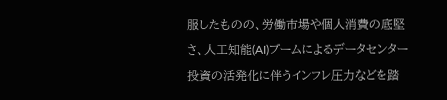服したものの、労働市場や個人消費の底堅さ、人工知能(AI)ブームによるデータセンター投資の活発化に伴うインフレ圧力などを踏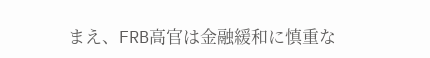まえ、FRB高官は金融緩和に慎重な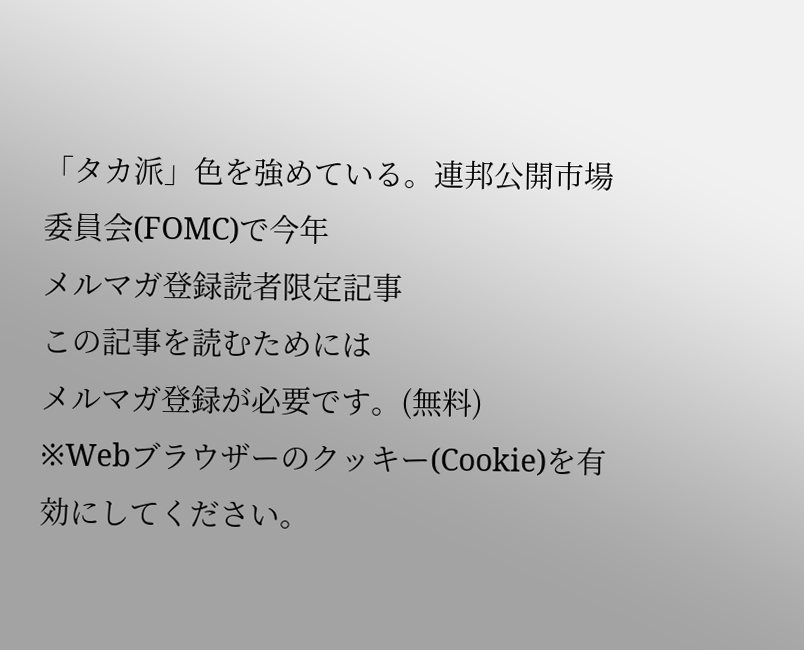「タカ派」色を強めている。連邦公開市場委員会(FOMC)で今年
メルマガ登録読者限定記事
この記事を読むためには
メルマガ登録が必要です。(無料)
※Webブラウザーのクッキー(Cookie)を有効にしてください。